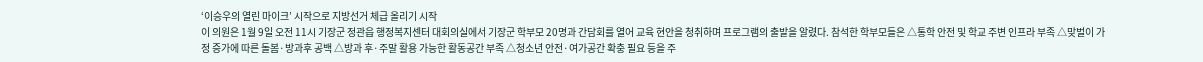‘이승우의 열린 마이크’ 시작으로 지방선거 체급 올리기 시작
이 의원은 1월 9일 오전 11시 기장군 정관읍 행정복지센터 대회의실에서 기장군 학부모 20명과 간담회를 열어 교육 현안을 청취하며 프로그램의 출발을 알렸다. 참석한 학부모들은 △통학 안전 및 학교 주변 인프라 부족 △맞벌이 가정 증가에 따른 돌봄·방과후 공백 △방과 후·주말 활용 가능한 활동공간 부족 △청소년 안전·여가공간 확충 필요 등을 주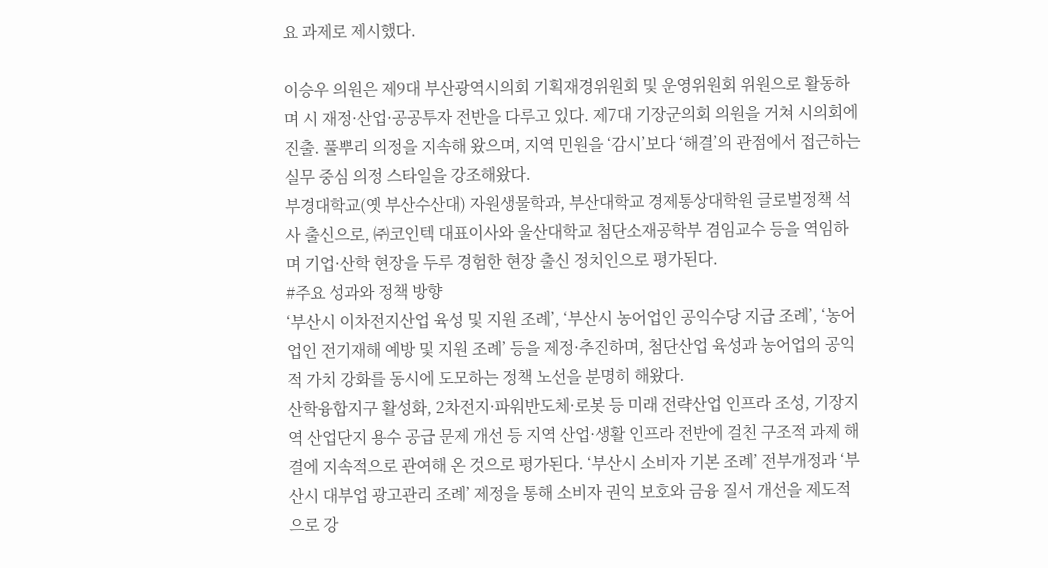요 과제로 제시했다.

이승우 의원은 제9대 부산광역시의회 기획재경위원회 및 운영위원회 위원으로 활동하며 시 재정·산업·공공투자 전반을 다루고 있다. 제7대 기장군의회 의원을 거쳐 시의회에 진출. 풀뿌리 의정을 지속해 왔으며, 지역 민원을 ‘감시’보다 ‘해결’의 관점에서 접근하는 실무 중심 의정 스타일을 강조해왔다.
부경대학교(옛 부산수산대) 자원생물학과, 부산대학교 경제통상대학원 글로벌정책 석사 출신으로, ㈜코인텍 대표이사와 울산대학교 첨단소재공학부 겸임교수 등을 역임하며 기업·산학 현장을 두루 경험한 현장 출신 정치인으로 평가된다.
#주요 성과와 정책 방향
‘부산시 이차전지산업 육성 및 지원 조례’, ‘부산시 농어업인 공익수당 지급 조례’, ‘농어업인 전기재해 예방 및 지원 조례’ 등을 제정·추진하며, 첨단산업 육성과 농어업의 공익적 가치 강화를 동시에 도모하는 정책 노선을 분명히 해왔다.
산학융합지구 활성화, 2차전지·파워반도체·로봇 등 미래 전략산업 인프라 조성, 기장지역 산업단지 용수 공급 문제 개선 등 지역 산업·생활 인프라 전반에 걸친 구조적 과제 해결에 지속적으로 관여해 온 것으로 평가된다. ‘부산시 소비자 기본 조례’ 전부개정과 ‘부산시 대부업 광고관리 조례’ 제정을 통해 소비자 권익 보호와 금융 질서 개선을 제도적으로 강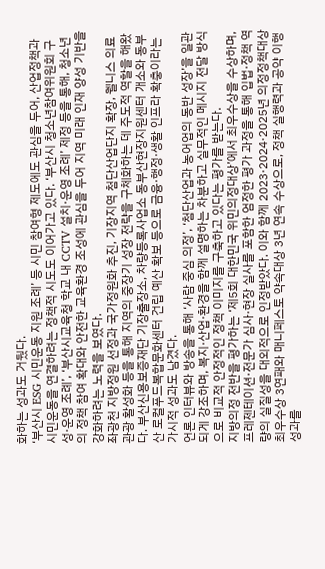화하는 성과도 거뒀다.
‘부산시 ESG 시민운동 지원 조례’ 등 시민 참여형 제도에도 관심을 두어, 산업정책과 시민운동을 연결하려는 정책적 시도도 이어가고 있다. ‘부산시 청소년참여위원회 구성·운영 조례’, ‘부산시교육청 학교 내 CCTV 설치·운영 조례’ 제정 등을 통해, 청소년의 정책 참여 확대와 안전한 교육환경 조성에 관심을 두어 지역 미래 인재 양성 기반을 강화하려는 노력을 보였다.
좌광천 지방정원 선정과 국가정원화 추진, 기장지역 첨단산업단지 확장, 웰니스 의료관광 활성화 등을 통해 지역의 중장기 성장 전략을 구체화하는 데 주도적 역할을 해왔다. 부산신용보증재단 기장출장소, 차량등록사업소 동부산현장지원센터 개소와 동부산 로컬푸드복합문화센터 건립 예산 확보 등으로 금융·행정·생활 인프라 확충이라는 가시적 성과도 남겼다.
언론 인터뷰와 방송을 통해 ‘사람 중심 의정’, ‘첨단산업과 농어업의 동반 성장’을 일관되게 강조하며, 복지·산업·환경을 함께 설명하는 차분하고 실무적인 메시지 전달 방식으로 비교적 안정적인 정책 이미지를 구축하고 있다는 평가를 받는다.
지방의정 전반을 평가하는 ‘제5회 대한민국 위민의정대상’에서 최우수상을 수상하며, 프레젠테이션·전문가 심사·현장 실사를 포함한 엄정한 평가 과정을 통해 입법·정책 역량의 실질성을 대외적으로 인정받았다. 이와 함께 2023·2024·2025년 의정정책대상 최우수상 3연패와 매니페스토 약속대상 3년 연속 수상으로, 정책 실행력과 공약 이행 성과를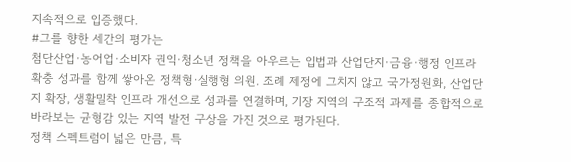지속적으로 입증했다.
#그를 향한 세간의 평가는
첨단산업·농어업·소비자 권익·청소년 정책을 아우르는 입법과 산업단지·금융·행정 인프라 확충 성과를 함께 쌓아온 정책형·실행형 의원. 조례 제정에 그치지 않고 국가정원화, 산업단지 확장, 생활밀착 인프라 개선으로 성과를 연결하며, 기장 지역의 구조적 과제를 종합적으로 바라보는 균형감 있는 지역 발전 구상을 가진 것으로 평가된다.
정책 스펙트럼이 넓은 만큼, 특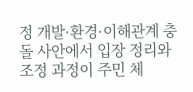정 개발·환경·이해관계 충돌 사안에서 입장 정리와 조정 과정이 주민 체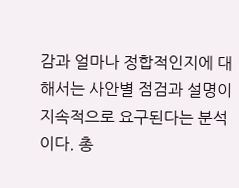감과 얼마나 정합적인지에 대해서는 사안별 점검과 설명이 지속적으로 요구된다는 분석이다. 총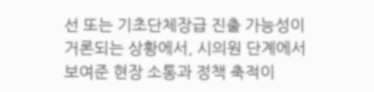선 또는 기초단체장급 진출 가능성이 거론되는 상황에서, 시의원 단계에서 보여준 현장 소통과 정책 축적이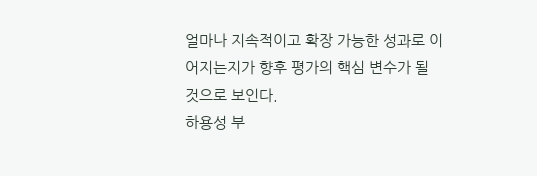얼마나 지속적이고 확장 가능한 성과로 이어지는지가 향후 평가의 핵심 변수가 될 것으로 보인다.
하용성 부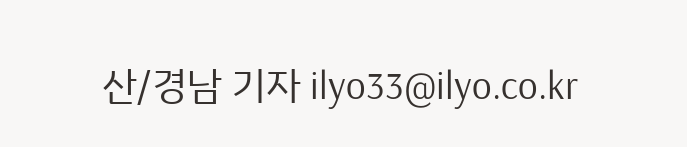산/경남 기자 ilyo33@ilyo.co.kr